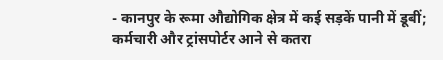- कानपुर के रूमा औद्योगिक क्षेत्र में कई सड़कें पानी में डूबीं; कर्मचारी और ट्रांसपोर्टर आने से कतरा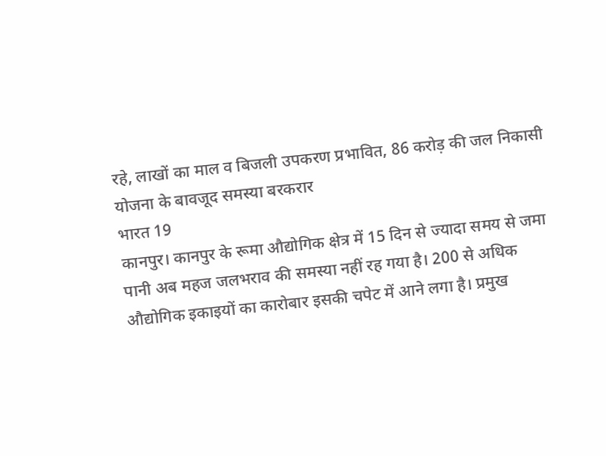रहे, लाखों का माल व बिजली उपकरण प्रभावित, 86 करोड़ की जल निकासी योजना के बावजूद समस्या बरकरार
भारत 19
कानपुर। कानपुर के रूमा औद्योगिक क्षेत्र में 15 दिन से ज्यादा समय से जमा पानी अब महज जलभराव की समस्या नहीं रह गया है। 200 से अधिक औद्योगिक इकाइयों का कारोबार इसकी चपेट में आने लगा है। प्रमुख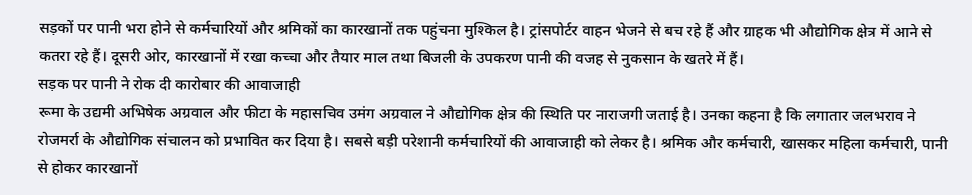सड़कों पर पानी भरा होने से कर्मचारियों और श्रमिकों का कारखानों तक पहुंचना मुश्किल है। ट्रांसपोर्टर वाहन भेजने से बच रहे हैं और ग्राहक भी औद्योगिक क्षेत्र में आने से कतरा रहे हैं। दूसरी ओर, कारखानों में रखा कच्चा और तैयार माल तथा बिजली के उपकरण पानी की वजह से नुकसान के खतरे में हैं।
सड़क पर पानी ने रोक दी कारोबार की आवाजाही
रूमा के उद्यमी अभिषेक अग्रवाल और फीटा के महासचिव उमंग अग्रवाल ने औद्योगिक क्षेत्र की स्थिति पर नाराजगी जताई है। उनका कहना है कि लगातार जलभराव ने रोजमर्रा के औद्योगिक संचालन को प्रभावित कर दिया है। सबसे बड़ी परेशानी कर्मचारियों की आवाजाही को लेकर है। श्रमिक और कर्मचारी, खासकर महिला कर्मचारी, पानी से होकर कारखानों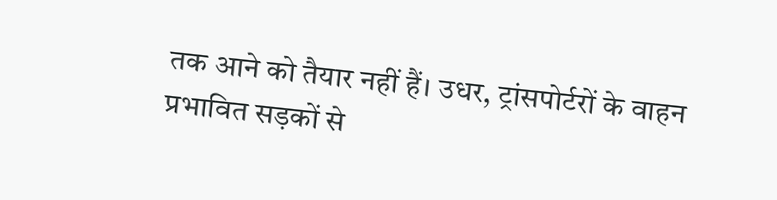तक आने को तैयार नहीं हैं। उधर, ट्रांसपोर्टरों के वाहन प्रभावित सड़कों से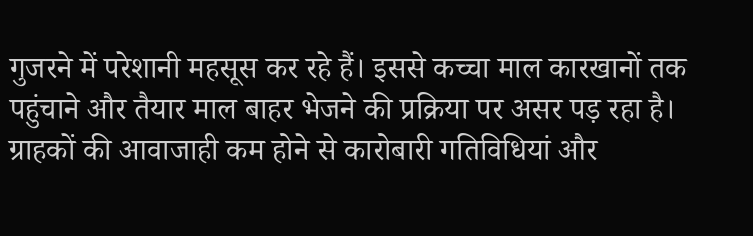गुजरने में परेशानी महसूस कर रहे हैं। इससे कच्चा माल कारखानों तक पहुंचाने और तैयार माल बाहर भेजने की प्रक्रिया पर असर पड़ रहा है। ग्राहकों की आवाजाही कम होने से कारोबारी गतिविधियां और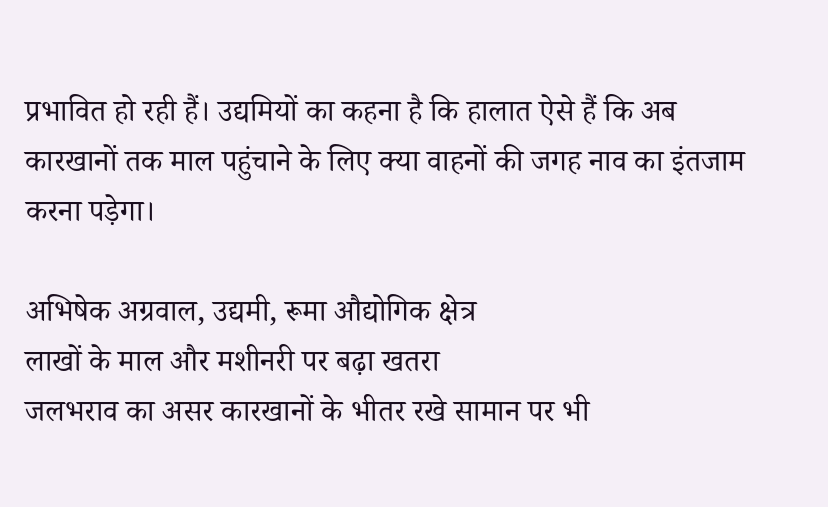प्रभावित हो रही हैं। उद्यमियों का कहना है कि हालात ऐसे हैं कि अब कारखानों तक माल पहुंचाने के लिए क्या वाहनों की जगह नाव का इंतजाम करना पड़ेगा।

अभिषेक अग्रवाल, उद्यमी, रूमा औद्योगिक क्षेत्र
लाखों के माल और मशीनरी पर बढ़ा खतरा
जलभराव का असर कारखानों के भीतर रखे सामान पर भी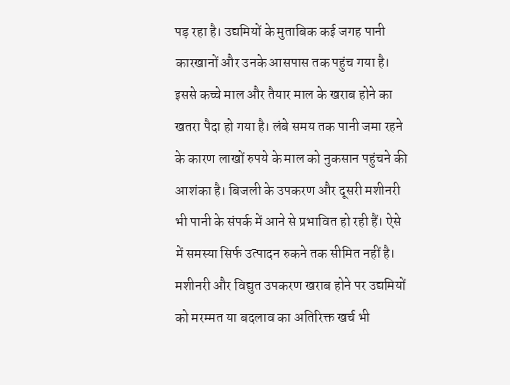पड़ रहा है। उद्यमियों के मुताबिक कई जगह पानी कारखानों और उनके आसपास तक पहुंच गया है। इससे कच्चे माल और तैयार माल के खराब होने का खतरा पैदा हो गया है। लंबे समय तक पानी जमा रहने के कारण लाखों रुपये के माल को नुकसान पहुंचने की आशंका है। बिजली के उपकरण और दूसरी मशीनरी भी पानी के संपर्क में आने से प्रभावित हो रही हैं। ऐसे में समस्या सिर्फ उत्पादन रुकने तक सीमित नहीं है। मशीनरी और विद्युत उपकरण खराब होने पर उद्यमियों को मरम्मत या बदलाव का अतिरिक्त खर्च भी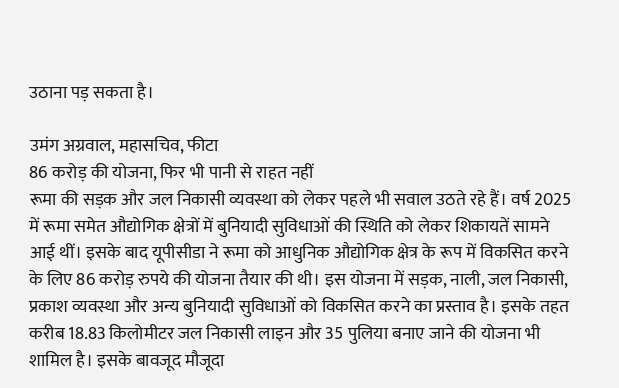उठाना पड़ सकता है।

उमंग अग्रवाल, महासचिव, फीटा
86 करोड़ की योजना, फिर भी पानी से राहत नहीं
रूमा की सड़क और जल निकासी व्यवस्था को लेकर पहले भी सवाल उठते रहे हैं। वर्ष 2025 में रूमा समेत औद्योगिक क्षेत्रों में बुनियादी सुविधाओं की स्थिति को लेकर शिकायतें सामने आई थीं। इसके बाद यूपीसीडा ने रूमा को आधुनिक औद्योगिक क्षेत्र के रूप में विकसित करने के लिए 86 करोड़ रुपये की योजना तैयार की थी। इस योजना में सड़क, नाली, जल निकासी, प्रकाश व्यवस्था और अन्य बुनियादी सुविधाओं को विकसित करने का प्रस्ताव है। इसके तहत करीब 18.83 किलोमीटर जल निकासी लाइन और 35 पुलिया बनाए जाने की योजना भी शामिल है। इसके बावजूद मौजूदा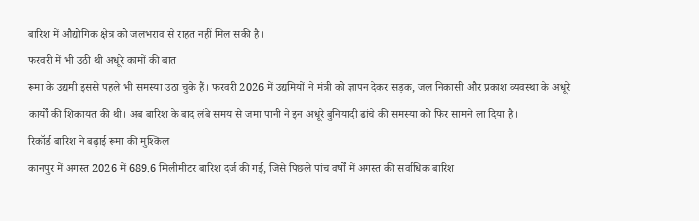बारिश में औद्योगिक क्षेत्र को जलभराव से राहत नहीं मिल सकी है।
फरवरी में भी उठी थी अधूरे कामों की बात
रूमा के उद्यमी इससे पहले भी समस्या उठा चुके हैं। फरवरी 2026 में उद्यमियों ने मंत्री को ज्ञापन देकर सड़क, जल निकासी और प्रकाश व्यवस्था के अधूरे कार्यों की शिकायत की थी। अब बारिश के बाद लंबे समय से जमा पानी ने इन अधूरे बुनियादी ढांचे की समस्या को फिर सामने ला दिया है।
रिकॉर्ड बारिश ने बढ़ाई रूमा की मुश्किल
कानपुर में अगस्त 2026 में 689.6 मिलीमीटर बारिश दर्ज की गई, जिसे पिछले पांच वर्षों में अगस्त की सर्वाधिक बारिश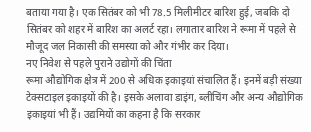बताया गया है। एक सितंबर को भी 78.5 मिलीमीटर बारिश हुई, जबकि दो सितंबर को शहर में बारिश का अलर्ट रहा। लगातार बारिश ने रूमा में पहले से मौजूद जल निकासी की समस्या को और गंभीर कर दिया।
नए निवेश से पहले पुराने उद्योगों की चिंता
रूमा औद्योगिक क्षेत्र में 200 से अधिक इकाइयां संचालित हैं। इनमें बड़ी संख्या टेक्सटाइल इकाइयों की है। इसके अलावा डाइंग, ब्लीचिंग और अन्य औद्योगिक इकाइयां भी हैं। उद्यमियों का कहना है कि सरकार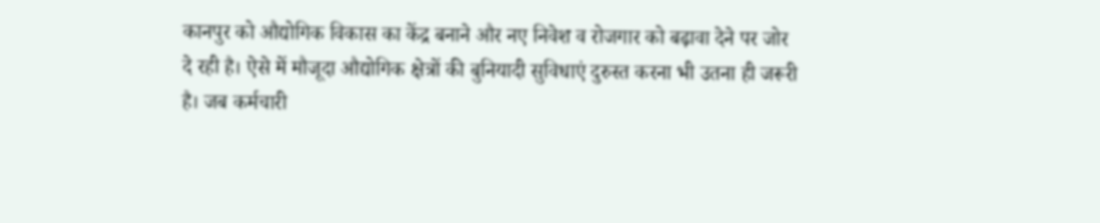कानपुर को औद्योगिक विकास का केंद्र बनाने और नए निवेश व रोजगार को बढ़ावा देने पर जोर दे रही है। ऐसे में मौजूदा औद्योगिक क्षेत्रों की बुनियादी सुविधाएं दुरुस्त करना भी उतना ही जरूरी है। जब कर्मचारी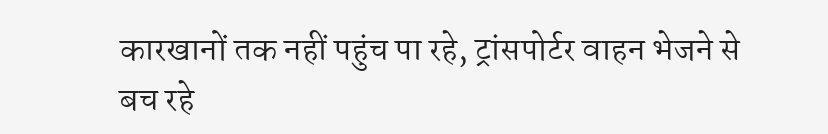कारखानों तक नहीं पहुंच पा रहे, ट्रांसपोर्टर वाहन भेजने से बच रहे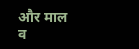और माल व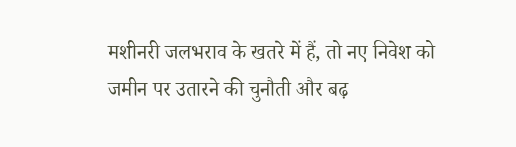मशीनरी जलभराव के खतरे में हैं, तो नए निवेश को जमीन पर उतारने की चुनौती और बढ़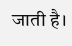जाती है।